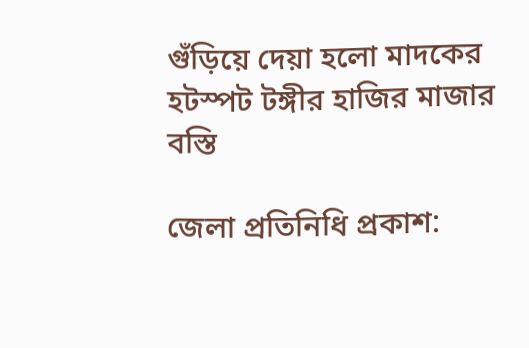গুঁড়িয়ে দেয়া হলো মাদকের হটস্পট টঙ্গীর হাজির মাজার বস্তি

জেলা প্রতিনিধি প্রকাশ: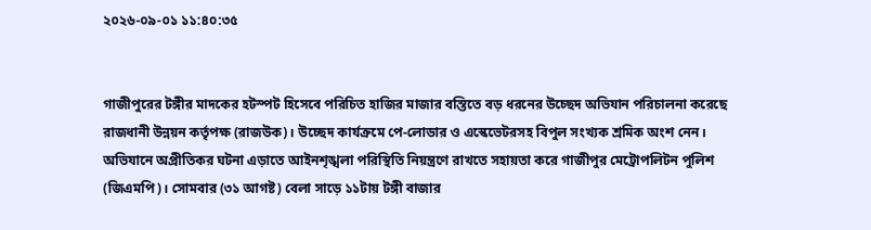২০২৬-০৯-০১ ১১:৪০:৩৫


গাজীপুরের টঙ্গীর মাদকের হটস্পট হিসেবে পরিচিত হাজির মাজার বস্তিতে বড় ধরনের উচ্ছেদ অভিযান পরিচালনা করেছে রাজধানী উন্নয়ন কর্তৃপক্ষ (রাজউক)। উচ্ছেদ কার্যক্রমে পে-লোডার ও এস্কেভেটরসহ বিপুল সংখ্যক শ্রমিক অংশ নেন। অভিযানে অপ্রীতিকর ঘটনা এড়াতে আইনশৃঙ্খলা পরিস্থিতি নিয়ন্ত্রণে রাখতে সহায়তা করে গাজীপুর মেট্রোপলিটন পুলিশ (জিএমপি)। সোমবার (৩১ আগষ্ট) বেলা সাড়ে ১১টায় টঙ্গী বাজার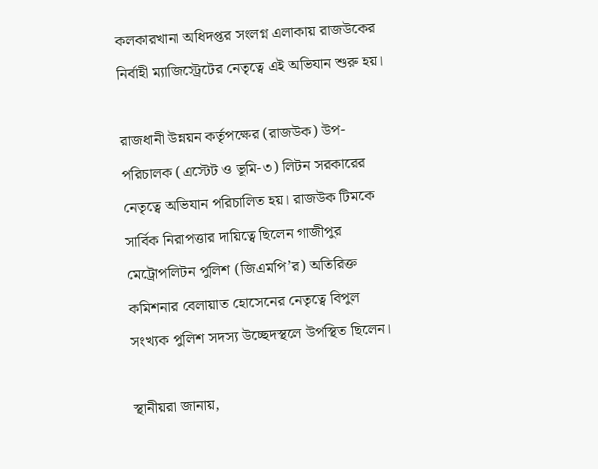কলকারখানা অধিদপ্তর সংলগ্ন এলাকায় রাজউকের নির্বাহী ম্যাজিস্ট্রেটের নেতৃত্বে এই অভিযান শুরু হয়।

রাজধানী উন্নয়ন কর্তৃপক্ষের (রাজউক) উপ-পরিচালক (এস্টেট ও ভূমি-৩) লিটন সরকারের নেতৃত্বে অভিযান পরিচালিত হয়। রাজউক টিমকে সার্বিক নিরাপত্তার দায়িত্বে ছিলেন গাজীপুর মেট্রোপলিটন পুলিশ (জিএমপি’র) অতিরিক্ত কমিশনার বেলায়াত হোসেনের নেতৃত্বে বিপুল সংখ্যক পুলিশ সদস্য উচ্ছেদস্থলে উপস্থিত ছিলেন।

স্থানীয়রা জানায়,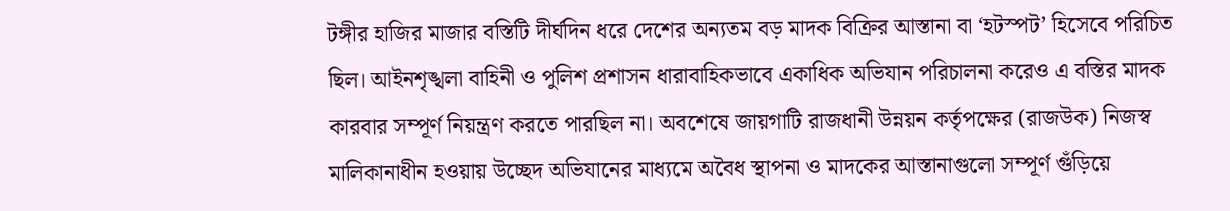টঙ্গীর হাজির মাজার বস্তিটি দীর্ঘদিন ধরে দেশের অন্যতম বড় মাদক বিক্রির আস্তানা বা ‘হটস্পট’ হিসেবে পরিচিত ছিল। আইনশৃঙ্খলা বাহিনী ও পুলিশ প্রশাসন ধারাবাহিকভাবে একাধিক অভিযান পরিচালনা করেও এ বস্তির মাদক কারবার সম্পূর্ণ নিয়ন্ত্রণ করতে পারছিল না। অবশেষে জায়গাটি রাজধানী উন্নয়ন কর্তৃপক্ষের (রাজউক) নিজস্ব মালিকানাধীন হওয়ায় উচ্ছেদ অভিযানের মাধ্যমে অবৈধ স্থাপনা ও মাদকের আস্তানাগুলো সম্পূর্ণ গুঁড়িয়ে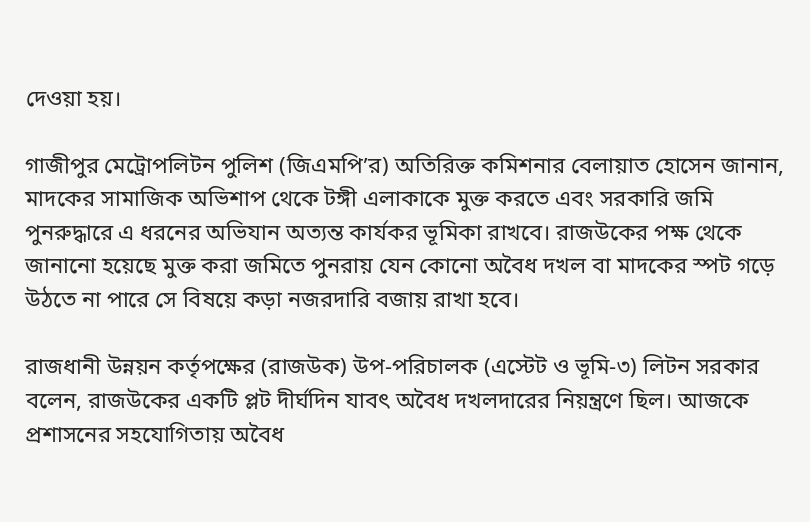দেওয়া হয়।

গাজীপুর মেট্রোপলিটন পুলিশ (জিএমপি’র) অতিরিক্ত কমিশনার বেলায়াত হোসেন জানান, মাদকের সামাজিক অভিশাপ থেকে টঙ্গী এলাকাকে মুক্ত করতে এবং সরকারি জমি পুনরুদ্ধারে এ ধরনের অভিযান অত্যন্ত কার্যকর ভূমিকা রাখবে। রাজউকের পক্ষ থেকে জানানো হয়েছে মুক্ত করা জমিতে পুনরায় যেন কোনো অবৈধ দখল বা মাদকের স্পট গড়ে উঠতে না পারে সে বিষয়ে কড়া নজরদারি বজায় রাখা হবে।

রাজধানী উন্নয়ন কর্তৃপক্ষের (রাজউক) উপ-পরিচালক (এস্টেট ও ভূমি-৩) লিটন সরকার বলেন, রাজউকের একটি প্লট দীর্ঘদিন যাবৎ অবৈধ দখলদারের নিয়ন্ত্রণে ছিল। আজকে প্রশাসনের সহযোগিতায় অবৈধ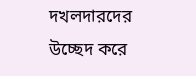দখলদারদের উচ্ছেদ করে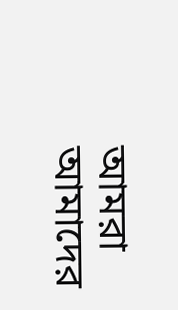আমরা আমাদের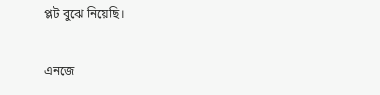প্লট বুঝে নিয়েছি।

এনজে